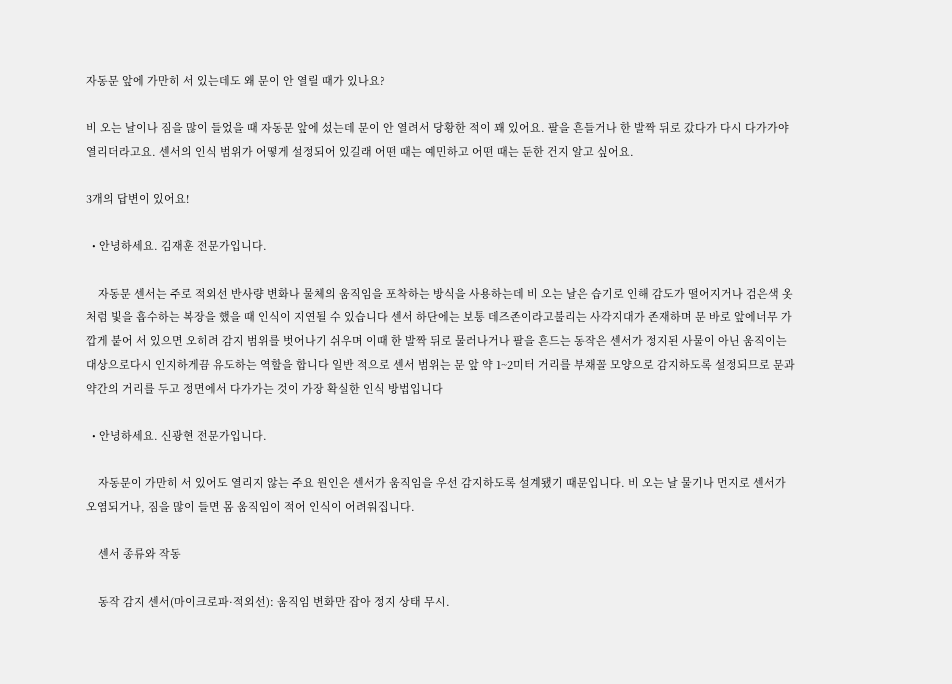자동문 앞에 가만히 서 있는데도 왜 문이 안 열릴 때가 있나요?

비 오는 날이나 짐을 많이 들었을 때 자동문 앞에 섰는데 문이 안 열려서 당황한 적이 꽤 있어요. 팔을 흔들거나 한 발짝 뒤로 갔다가 다시 다가가야 열리더라고요. 센서의 인식 범위가 어떻게 설정되어 있길래 어떤 때는 예민하고 어떤 때는 둔한 건지 알고 싶어요.

3개의 답변이 있어요!

  • 안녕하세요. 김재훈 전문가입니다.

    자동문 센서는 주로 적외선 반사량 변화나 물체의 움직임을 포착하는 방식을 사용하는데 비 오는 날은 습기로 인해 감도가 떨어지거나 검은색 옷처럼 빛을 흡수하는 복장을 했을 때 인식이 지연될 수 있습니다 센서 하단에는 보통 데즈존이라고불리는 사각지대가 존재하며 문 바로 앞에너무 가깝게 붙어 서 있으면 오히려 감지 범위를 벗어나기 쉬우며 이때 한 발짝 뒤로 물러나거나 팔을 흔드는 동작은 센서가 정지된 사물이 아닌 움직이는 대상으로다시 인지하게끔 유도하는 역할을 합니다 일반 적으로 센서 범위는 문 앞 약 1~2미터 거리를 부채꼴 모양으로 감지하도록 설정되므로 문과 약간의 거리를 두고 정면에서 다가가는 것이 가장 확실한 인식 방법입니다

  • 안녕하세요. 신광현 전문가입니다.

    자동문이 가만히 서 있어도 열리지 않는 주요 원인은 센서가 움직임을 우선 감지하도록 설계됐기 때문입니다. 비 오는 날 물기나 먼지로 센서가 오염되거나, 짐을 많이 들면 몸 움직임이 적어 인식이 어려워집니다.

    센서 종류와 작동

    동작 감지 센서(마이크로파·적외선): 움직임 변화만 잡아 정지 상태 무시.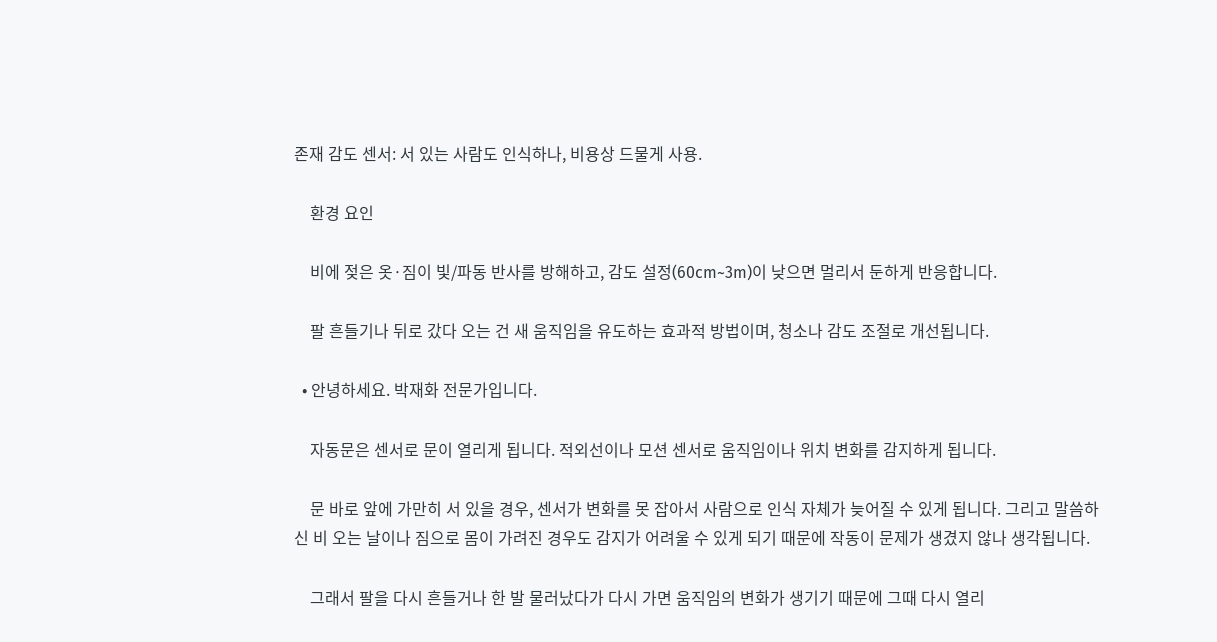존재 감도 센서: 서 있는 사람도 인식하나, 비용상 드물게 사용.

    환경 요인

    비에 젖은 옷·짐이 빛/파동 반사를 방해하고, 감도 설정(60cm~3m)이 낮으면 멀리서 둔하게 반응합니다.

    팔 흔들기나 뒤로 갔다 오는 건 새 움직임을 유도하는 효과적 방법이며, 청소나 감도 조절로 개선됩니다.

  • 안녕하세요. 박재화 전문가입니다.

    자동문은 센서로 문이 열리게 됩니다. 적외선이나 모션 센서로 움직임이나 위치 변화를 감지하게 됩니다.

    문 바로 앞에 가만히 서 있을 경우, 센서가 변화를 못 잡아서 사람으로 인식 자체가 늦어질 수 있게 됩니다. 그리고 말씀하신 비 오는 날이나 짐으로 몸이 가려진 경우도 감지가 어려울 수 있게 되기 때문에 작동이 문제가 생겼지 않나 생각됩니다.

    그래서 팔을 다시 흔들거나 한 발 물러났다가 다시 가면 움직임의 변화가 생기기 때문에 그때 다시 열리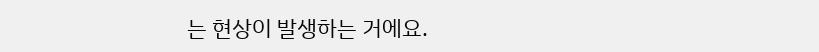는 현상이 발생하는 거에요.